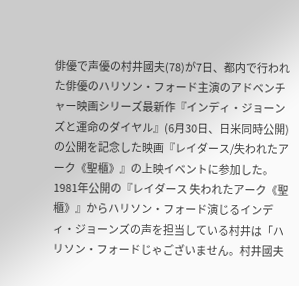俳優で声優の村井國夫(78)が7日、都内で行われた俳優のハリソン・フォード主演のアドベンチャー映画シリーズ最新作『インディ・ジョーンズと運命のダイヤル』(6月30日、日米同時公開)の公開を記念した映画『レイダース/失われたアーク《聖櫃》』の上映イベントに参加した。
1981年公開の『レイダース 失われたアーク《聖櫃》』からハリソン・フォード演じるインディ・ジョーンズの声を担当している村井は「ハリソン・フォードじゃございません。村井國夫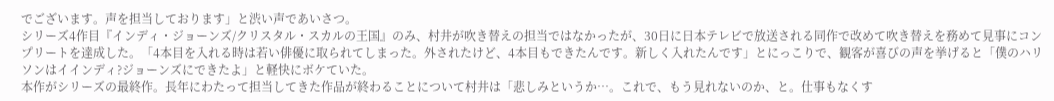でございます。声を担当しております」と渋い声であいさつ。
シリーズ4作目『インディ・ジョーンズ/クリスタル・スカルの王国』のみ、村井が吹き替えの担当ではなかったが、30日に日本テレビで放送される同作で改めて吹き替えを務めて見事にコンプリートを達成した。「4本目を入れる時は若い俳優に取られてしまった。外されたけど、4本目もできたんです。新しく入れたんです」とにっこりで、観客が喜びの声を挙げると「僕のハリソンはイインディ?ジョーンズにできたよ」と軽快にボケていた。
本作がシリーズの最終作。長年にわたって担当してきた作品が終わることについて村井は「悲しみというか…。これで、もう見れないのか、と。仕事もなくす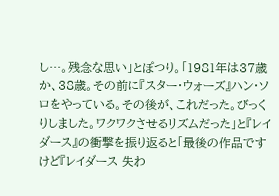し…。残念な思い」とぽつり。「1981年は37歳か、38歳。その前に『スター・ウォーズ』ハン・ソロをやっている。その後が、これだった。びっくりしました。ワクワクさせるリズムだった」と『レイダース』の衝撃を振り返ると「最後の作品ですけど『レイダース 失わ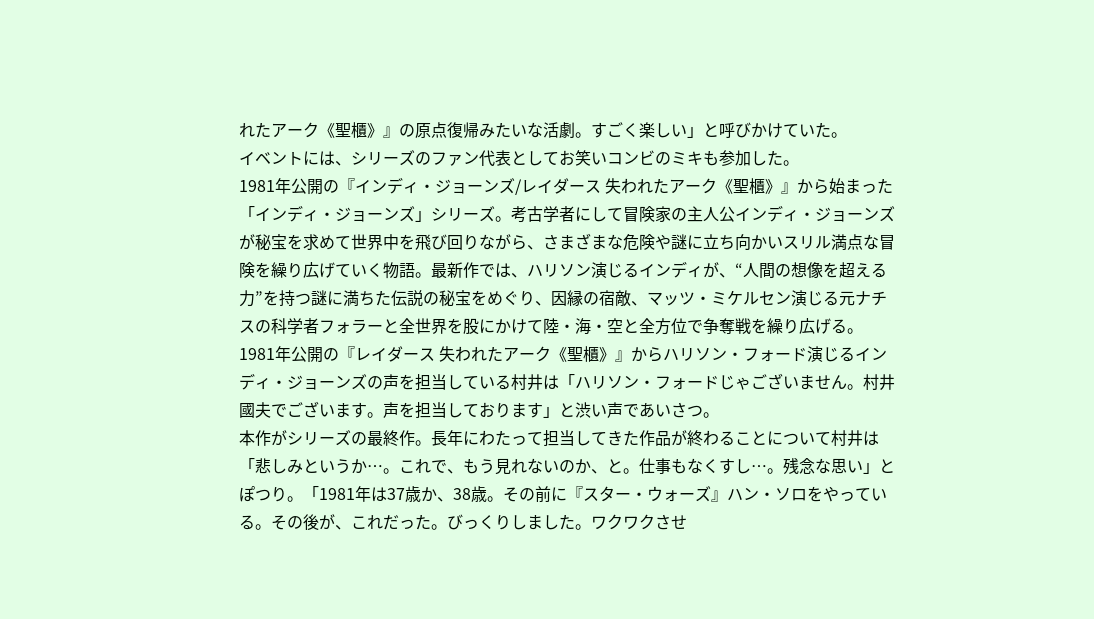れたアーク《聖櫃》』の原点復帰みたいな活劇。すごく楽しい」と呼びかけていた。
イベントには、シリーズのファン代表としてお笑いコンビのミキも参加した。
1981年公開の『インディ・ジョーンズ/レイダース 失われたアーク《聖櫃》』から始まった「インディ・ジョーンズ」シリーズ。考古学者にして冒険家の主人公インディ・ジョーンズが秘宝を求めて世界中を飛び回りながら、さまざまな危険や謎に立ち向かいスリル満点な冒険を繰り広げていく物語。最新作では、ハリソン演じるインディが、“人間の想像を超える力”を持つ謎に満ちた伝説の秘宝をめぐり、因縁の宿敵、マッツ・ミケルセン演じる元ナチスの科学者フォラーと全世界を股にかけて陸・海・空と全方位で争奪戦を繰り広げる。
1981年公開の『レイダース 失われたアーク《聖櫃》』からハリソン・フォード演じるインディ・ジョーンズの声を担当している村井は「ハリソン・フォードじゃございません。村井國夫でございます。声を担当しております」と渋い声であいさつ。
本作がシリーズの最終作。長年にわたって担当してきた作品が終わることについて村井は「悲しみというか…。これで、もう見れないのか、と。仕事もなくすし…。残念な思い」とぽつり。「1981年は37歳か、38歳。その前に『スター・ウォーズ』ハン・ソロをやっている。その後が、これだった。びっくりしました。ワクワクさせ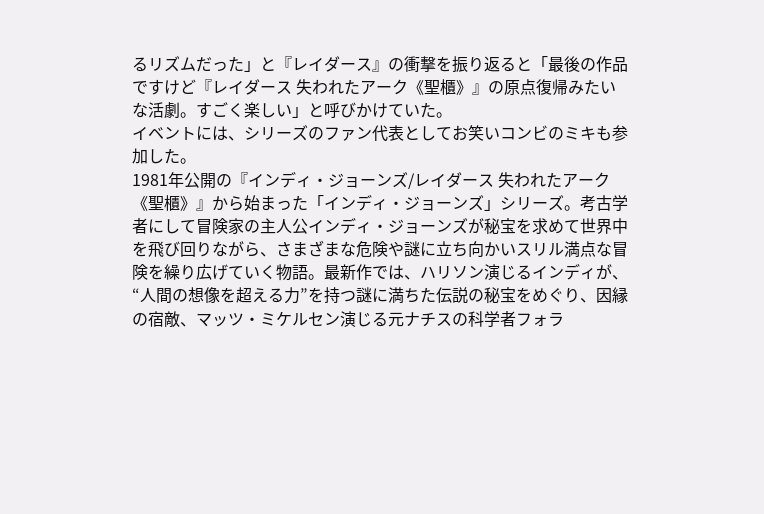るリズムだった」と『レイダース』の衝撃を振り返ると「最後の作品ですけど『レイダース 失われたアーク《聖櫃》』の原点復帰みたいな活劇。すごく楽しい」と呼びかけていた。
イベントには、シリーズのファン代表としてお笑いコンビのミキも参加した。
1981年公開の『インディ・ジョーンズ/レイダース 失われたアーク《聖櫃》』から始まった「インディ・ジョーンズ」シリーズ。考古学者にして冒険家の主人公インディ・ジョーンズが秘宝を求めて世界中を飛び回りながら、さまざまな危険や謎に立ち向かいスリル満点な冒険を繰り広げていく物語。最新作では、ハリソン演じるインディが、“人間の想像を超える力”を持つ謎に満ちた伝説の秘宝をめぐり、因縁の宿敵、マッツ・ミケルセン演じる元ナチスの科学者フォラ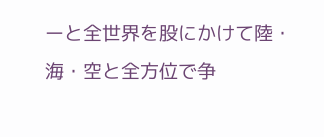ーと全世界を股にかけて陸・海・空と全方位で争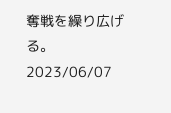奪戦を繰り広げる。
2023/06/07